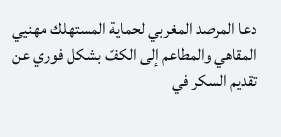دعا المرصد المغربي لحماية المستهلك مهنيي المقاهي والمطاعم إلى الكفّ بشكل فوري عن تقديم السكر في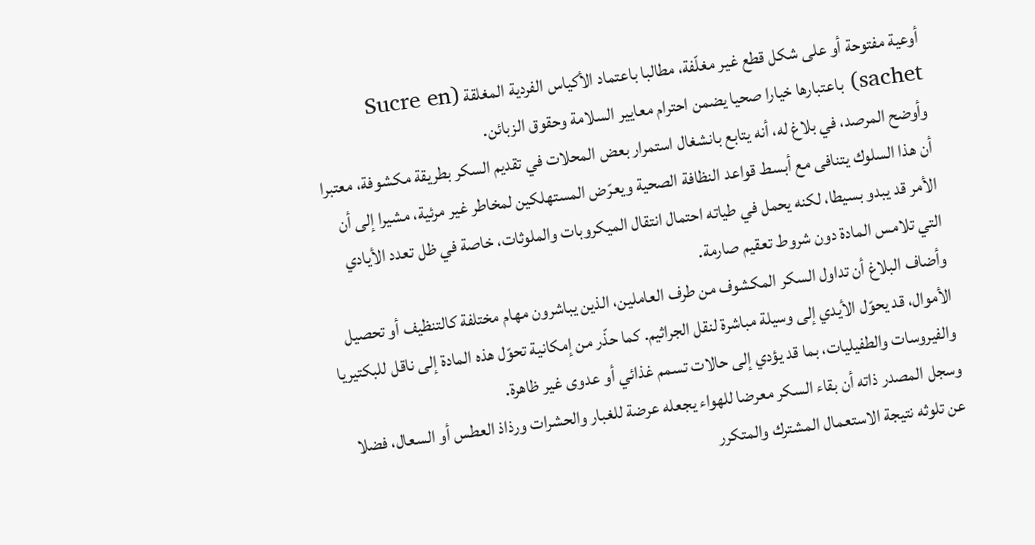أوعية مفتوحة أو على شكل قطع غير مغلّفة، مطالبا باعتماد الأكياس الفردية المغلقة (Sucre en sachet) باعتبارها خيارا صحيا يضمن احترام معايير السلامة وحقوق الزبائن.
وأوضح المرصد، في بلاغ له، أنه يتابع بانشغال استمرار بعض المحلات في تقديم السكر بطريقة مكشوفة، معتبرا أن هذا السلوك يتنافى مع أبسط قواعد النظافة الصحية ويعرّض المستهلكين لمخاطر غير مرئية، مشيرا إلى أن الأمر قد يبدو بسيطا، لكنه يحمل في طياته احتمال انتقال الميكروبات والملوثات، خاصة في ظل تعدد الأيادي التي تلامس المادة دون شروط تعقيم صارمة.
وأضاف البلاغ أن تداول السكر المكشوف من طرف العاملين، الذين يباشرون مهام مختلفة كالتنظيف أو تحصيل الأموال، قد يحوّل الأيدي إلى وسيلة مباشرة لنقل الجراثيم. كما حذّر من إمكانية تحوّل هذه المادة إلى ناقل للبكتيريا والفيروسات والطفيليات، بما قد يؤدي إلى حالات تسمم غذائي أو عدوى غير ظاهرة.
وسجل المصدر ذاته أن بقاء السكر معرضا للهواء يجعله عرضة للغبار والحشرات ورذاذ العطس أو السعال، فضلا عن تلوثه نتيجة الاستعمال المشترك والمتكرر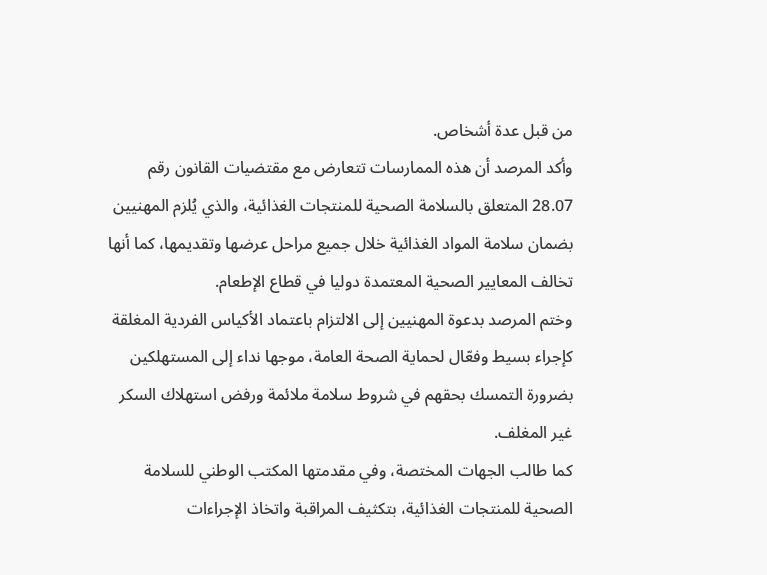من قبل عدة أشخاص.
وأكد المرصد أن هذه الممارسات تتعارض مع مقتضيات القانون رقم 28.07 المتعلق بالسلامة الصحية للمنتجات الغذائية، والذي يُلزم المهنيين بضمان سلامة المواد الغذائية خلال جميع مراحل عرضها وتقديمها، كما أنها تخالف المعايير الصحية المعتمدة دوليا في قطاع الإطعام.
وختم المرصد بدعوة المهنيين إلى الالتزام باعتماد الأكياس الفردية المغلقة كإجراء بسيط وفعّال لحماية الصحة العامة، موجها نداء إلى المستهلكين بضرورة التمسك بحقهم في شروط سلامة ملائمة ورفض استهلاك السكر غير المغلف.
كما طالب الجهات المختصة، وفي مقدمتها المكتب الوطني للسلامة الصحية للمنتجات الغذائية، بتكثيف المراقبة واتخاذ الإجراءات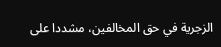الزجرية في حق المخالفين، مشددا على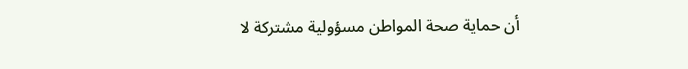أن حماية صحة المواطن مسؤولية مشتركة لا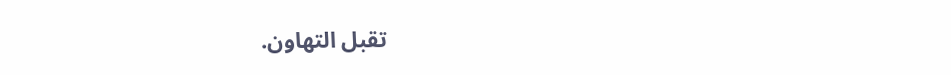تقبل التهاون.